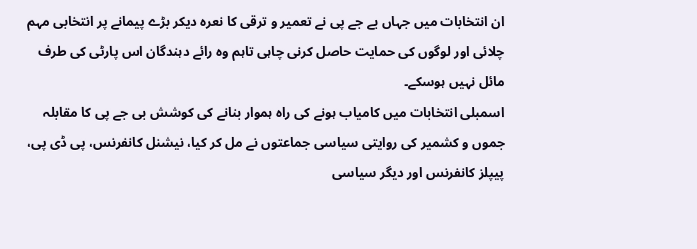ان انتخابات میں جہاں بے جے پی نے تعمیر و ترقی کا نعرہ دیکر بڑے پیمانے پر انتخابی مہم چلائی اور لوگوں کی حمایت حاصل کرنی چاہی تاہم وہ رائے دہندگان اس پارٹی کی طرف مائل نہیں ہوسکے۔
اسمبلی انتخابات میں کامیاب ہونے کی راہ ہموار بنانے کی کوشش بی جے پی کا مقابلہ جموں و کشمیر کی روایتی سیاسی جماعتوں نے مل کر کیا، نیشنل کانفرنس، پی ڈی پی، پیپلز کانفرنس اور دیگر سیاسی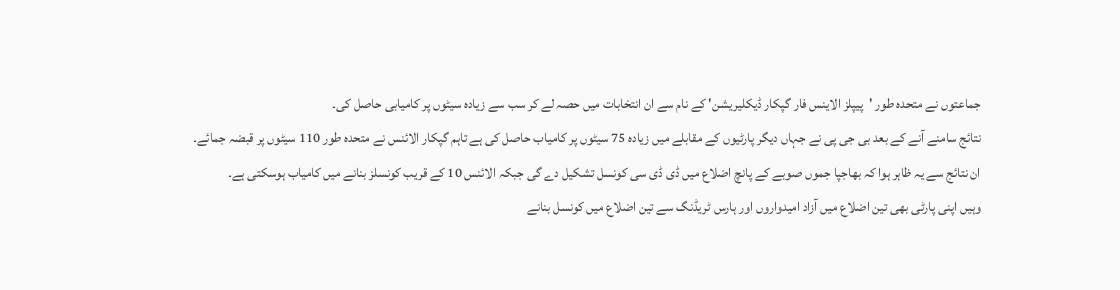جماعتوں نے متحدہ طور 'پیپلز الاینس فار گپکار ڈیکلیریشن' کے نام سے ان انتخابات میں حصہ لے کر سب سے زیادہ سیٹوں پر کامیابی حاصل کی۔
نتائج سامنے آنے کے بعد بی جی پی نے جہاں دیگر پارٹیوں کے مقابلے میں زیادہ 75 سیٹوں پر کامیاب حاصل کی ہے تاہم گپکار الائنس نے متحدہ طور 110 سیٹوں پر قبضہ جمائے۔
ان نتائج سے یہ ظاہر ہوا کہ بھاجپا جموں صوبے کے پانچ اضلاع میں ڈی ڈی سی کونسل تشکیل دے گی جبکہ الائنس 10 کے قریب کونسلز بنانے میں کامیاب ہوسکتی ہے۔
وہیں اپنی پارٹی بھی تین اضلاع میں آزاد امیدواروں اور ہارس ٹریڈنگ سے تین اضلاع میں کونسل بنانے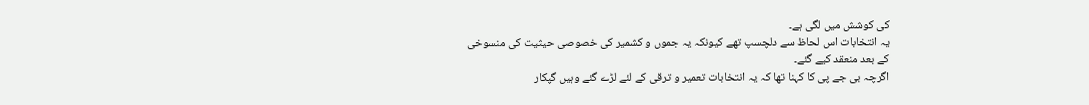کی کوشش میں لگی ہے۔
یہ انتخابات اس لحاظ سے دلچسپ تھے کیونکہ یہ جموں و کشمیر کی خصوصی حیثیت کی منسوخی کے بعد منعقد کیے گئے۔
اگرچہ بی جے پی کا کہنا تھا کہ یہ انتخابات تعمیر و ترقی کے لئے لڑے گئے وہیں گپکار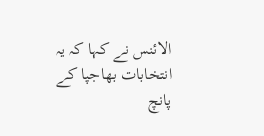الائنس نے کہا کہ یہ انتخابات بھاجپا کے پانچ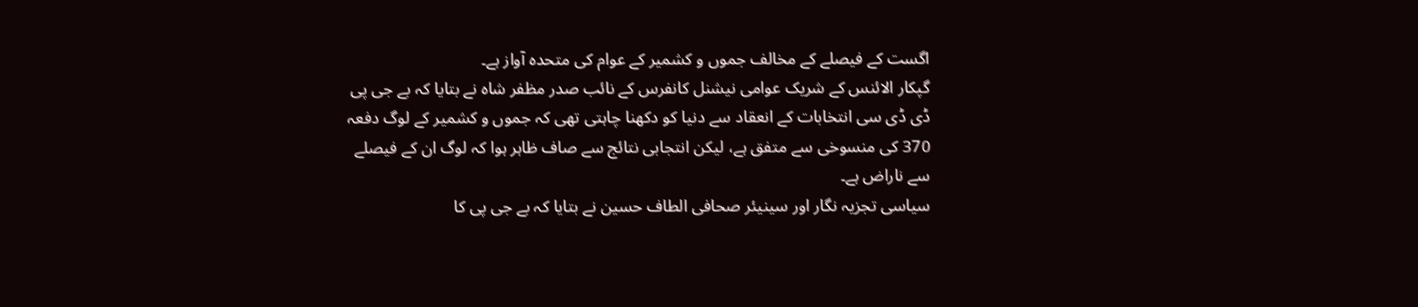اگست کے فیصلے کے مخالف جموں و کشمیر کے عوام کی متحدہ آواز ہے۔
گپکار الائنس کے شریک عوامی نیشنل کانفرس کے نائب صدر مظفر شاہ نے بتایا کہ بے جی پی ڈی ڈی سی انتخابات کے انعقاد سے دنیا کو دکھنا چاہتی تھی کہ جموں و کشمیر کے لوگ دفعہ 370 کی منسوخی سے متفق ہے، لیکن انتجابی نتائج سے صاف ظاہر ہوا کہ لوگ ان کے فیصلے سے ناراض ہے۔
سیاسی تجزیہ نگار اور سینیئر صحافی الطاف حسین نے بتایا کہ بے جی پی کا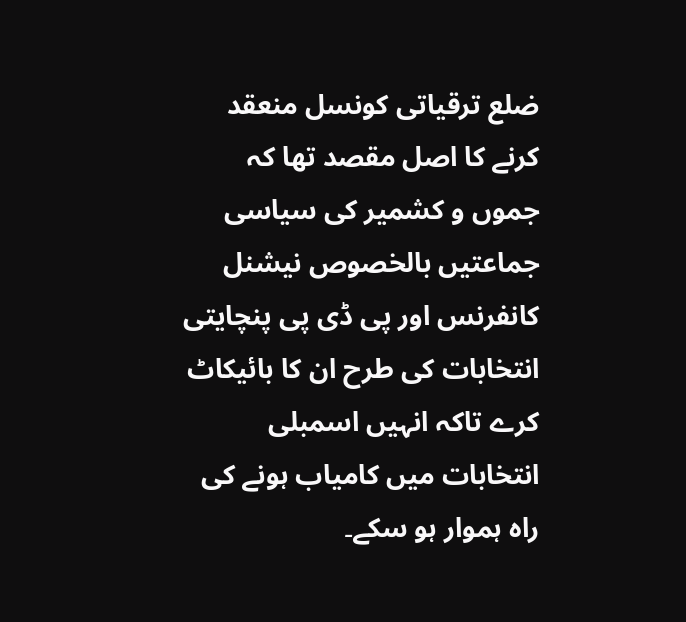ضلع ترقیاتی کونسل منعقد کرنے کا اصل مقصد تھا کہ جموں و کشمیر کی سیاسی جماعتیں بالخصوص نیشنل کانفرنس اور پی ڈی پی پنچایتی انتخابات کی طرح ان کا بائیکاٹ کرے تاکہ انہیں اسمبلی انتخابات میں کامیاب ہونے کی راہ ہموار ہو سکے۔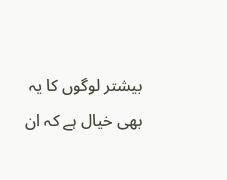بیشتر لوگوں کا یہ بھی خیال ہے کہ ان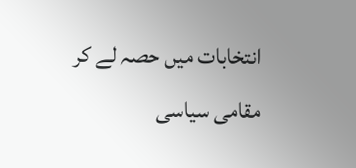انتخابات میں حصہ لے کر مقامی سیاسی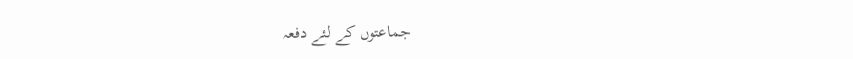جماعتوں کے لئے دفعہ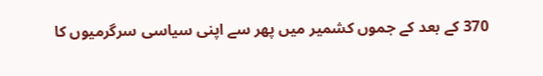370 کے بعد کے جموں کشمیر میں پھر سے اپنی سیاسی سرگرمیوں کا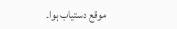موقع دستیاب ہوا۔